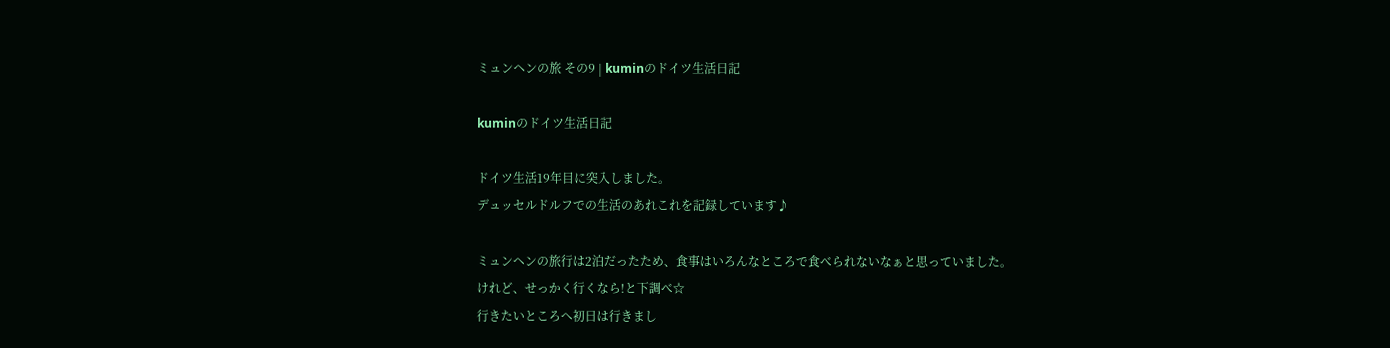ミュンヘンの旅 その9 | kuminのドイツ生活日記

kuminのドイツ生活日記

ドイツ生活19年目に突入しました。
デュッセルドルフでの生活のあれこれを記録しています♪

ミュンヘンの旅行は2泊だったため、食事はいろんなところで食べられないなぁと思っていました。
けれど、せっかく行くなら!と下調べ☆
行きたいところへ初日は行きまし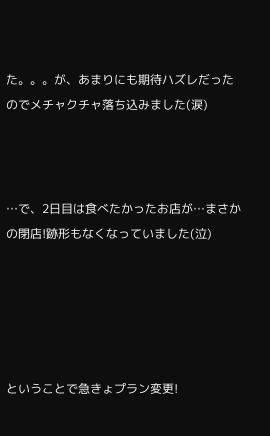た。。。が、あまりにも期待ハズレだったのでメチャクチャ落ち込みました(涙)



…で、2日目は食べたかったお店が…まさかの閉店!跡形もなくなっていました(泣)





ということで急きょプラン変更!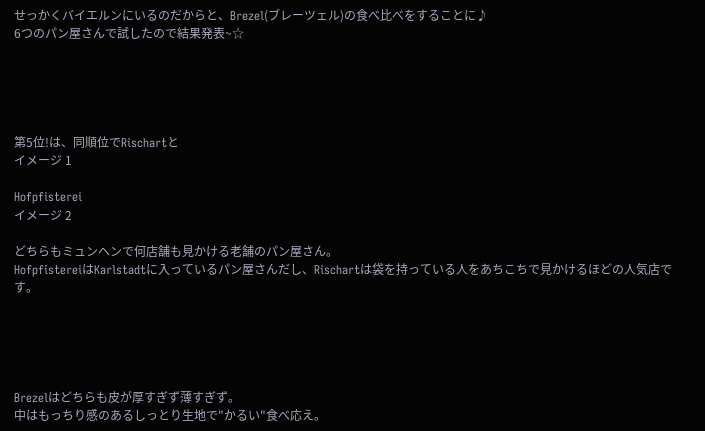せっかくバイエルンにいるのだからと、Brezel(ブレーツェル)の食べ比べをすることに♪
6つのパン屋さんで試したので結果発表~☆





第5位!は、同順位でRischartと
イメージ 1

Hofpfisterei
イメージ 2

どちらもミュンヘンで何店舗も見かける老舗のパン屋さん。
HofpfistereiはKarlstadtに入っているパン屋さんだし、Rischartは袋を持っている人をあちこちで見かけるほどの人気店です。





Brezelはどちらも皮が厚すぎず薄すぎず。
中はもっちり感のあるしっとり生地で"かるい"食べ応え。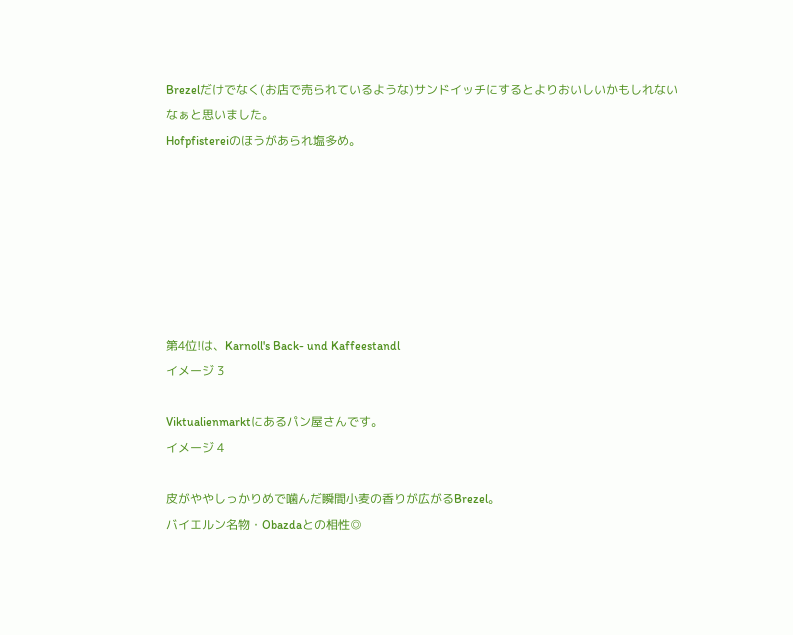Brezelだけでなく(お店で売られているような)サンドイッチにするとよりおいしいかもしれないなぁと思いました。
Hofpfistereiのほうがあられ塩多め。







第4位!は、Karnoll's Back- und Kaffeestandl
イメージ 3

Viktualienmarktにあるパン屋さんです。
イメージ 4

皮がややしっかりめで噛んだ瞬間小麦の香りが広がるBrezel。
バイエルン名物・Obazdaとの相性◎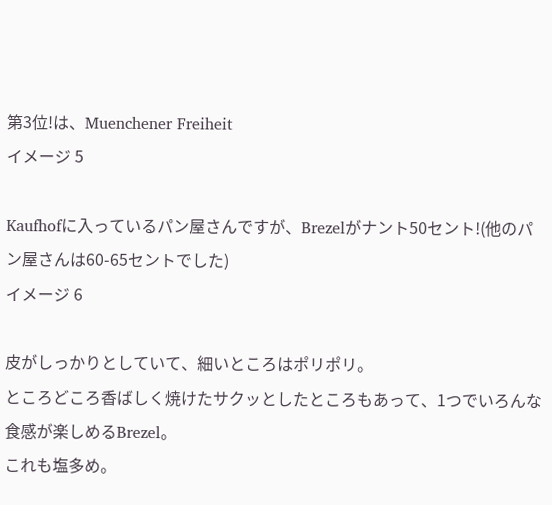第3位!は、Muenchener Freiheit
イメージ 5

Kaufhofに入っているパン屋さんですが、Brezelがナント50セント!(他のパン屋さんは60-65セントでした)
イメージ 6

皮がしっかりとしていて、細いところはポリポリ。
ところどころ香ばしく焼けたサクッとしたところもあって、1つでいろんな食感が楽しめるBrezel。
これも塩多め。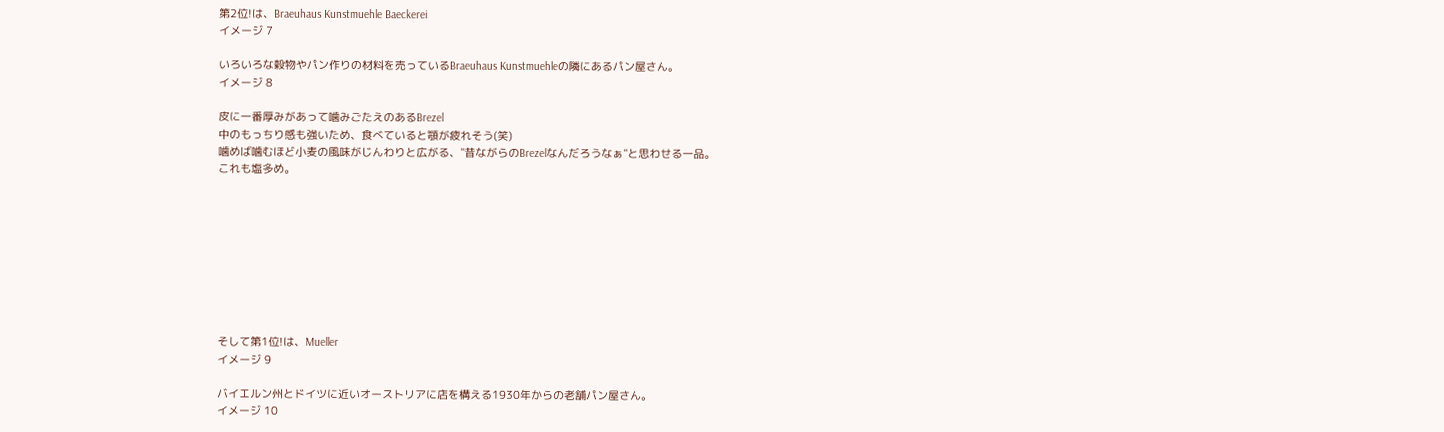第2位!は、Braeuhaus Kunstmuehle Baeckerei
イメージ 7

いろいろな穀物やパン作りの材料を売っているBraeuhaus Kunstmuehleの隣にあるパン屋さん。
イメージ 8

皮に一番厚みがあって噛みごたえのあるBrezel
中のもっちり感も強いため、食べていると顎が疲れそう(笑)
噛めば噛むほど小麦の風味がじんわりと広がる、"昔ながらのBrezelなんだろうなぁ"と思わせる一品。
これも塩多め。









そして第1位!は、Mueller
イメージ 9

バイエルン州とドイツに近いオーストリアに店を構える1930年からの老舗パン屋さん。
イメージ 10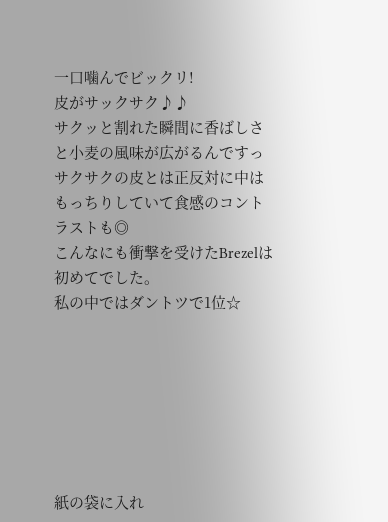一口噛んでビックリ!
皮がサックサク♪♪
サクッと割れた瞬間に香ばしさと小麦の風味が広がるんですっ
サクサクの皮とは正反対に中はもっちりしていて食感のコントラストも◎
こんなにも衝撃を受けたBrezelは初めてでした。
私の中ではダントツで1位☆







紙の袋に入れ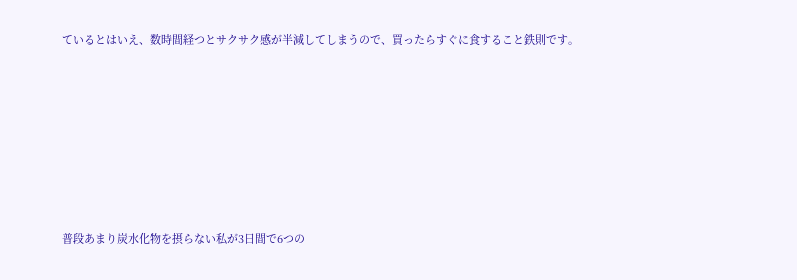ているとはいえ、数時間経つとサクサク感が半減してしまうので、買ったらすぐに食すること鉄則です。







普段あまり炭水化物を摂らない私が3日間で6つの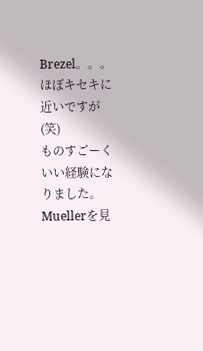Brezel。。。ほぼキセキに近いですが(笑)
ものすごーくいい経験になりました。
Muellerを見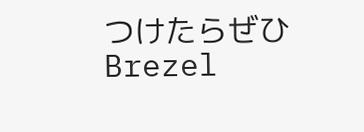つけたらぜひBrezel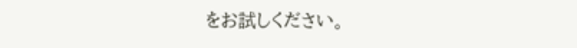をお試しください。